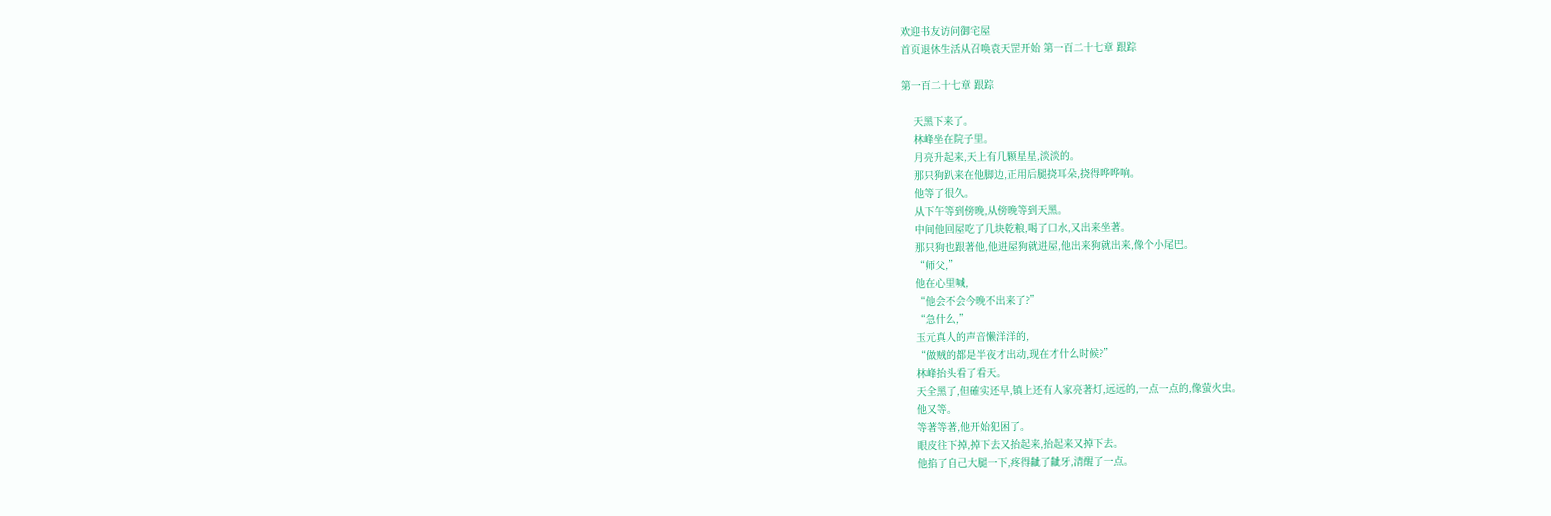欢迎书友访问御宅屋
首页退休生活从召唤袁天罡开始 第一百二十七章 跟踪

第一百二十七章 跟踪

    天黑下来了。
    林峰坐在院子里。
    月亮升起来,天上有几颗星星,淡淡的。
    那只狗趴来在他脚边,正用后腿挠耳朵,挠得哗哗响。
    他等了很久。
    从下午等到傍晚,从傍晚等到天黑。
    中间他回屋吃了几块乾粮,喝了口水,又出来坐著。
    那只狗也跟著他,他进屋狗就进屋,他出来狗就出来,像个小尾巴。
    “师父,”
    他在心里喊,
    “他会不会今晚不出来了?”
    “急什么,”
    玉元真人的声音懒洋洋的,
    “做贼的都是半夜才出动,现在才什么时候?”
    林峰抬头看了看天。
    天全黑了,但確实还早,镇上还有人家亮著灯,远远的,一点一点的,像萤火虫。
    他又等。
    等著等著,他开始犯困了。
    眼皮往下掉,掉下去又抬起来,抬起来又掉下去。
    他掐了自己大腿一下,疼得齜了齜牙,清醒了一点。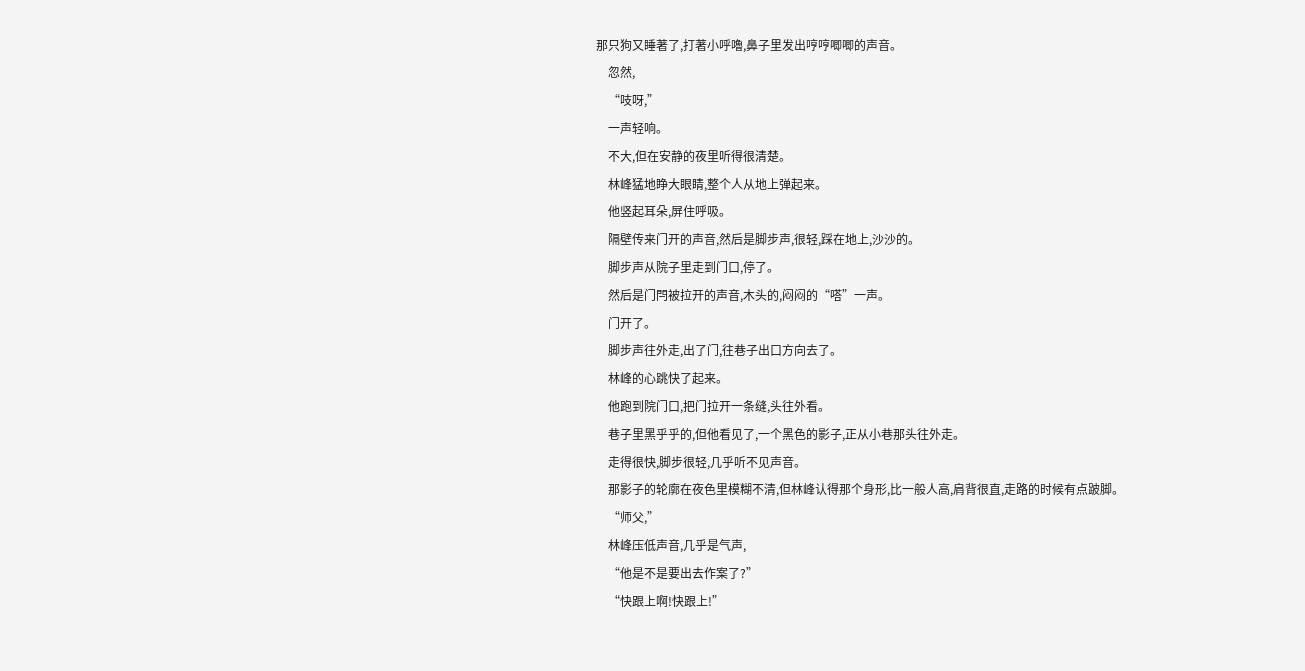那只狗又睡著了,打著小呼嚕,鼻子里发出哼哼唧唧的声音。
    忽然,
    “吱呀,”
    一声轻响。
    不大,但在安静的夜里听得很清楚。
    林峰猛地睁大眼睛,整个人从地上弹起来。
    他竖起耳朵,屏住呼吸。
    隔壁传来门开的声音,然后是脚步声,很轻,踩在地上,沙沙的。
    脚步声从院子里走到门口,停了。
    然后是门閂被拉开的声音,木头的,闷闷的“嗒”一声。
    门开了。
    脚步声往外走,出了门,往巷子出口方向去了。
    林峰的心跳快了起来。
    他跑到院门口,把门拉开一条缝,头往外看。
    巷子里黑乎乎的,但他看见了,一个黑色的影子,正从小巷那头往外走。
    走得很快,脚步很轻,几乎听不见声音。
    那影子的轮廓在夜色里模糊不清,但林峰认得那个身形,比一般人高,肩背很直,走路的时候有点跛脚。
    “师父,”
    林峰压低声音,几乎是气声,
    “他是不是要出去作案了?”
    “快跟上啊!快跟上!”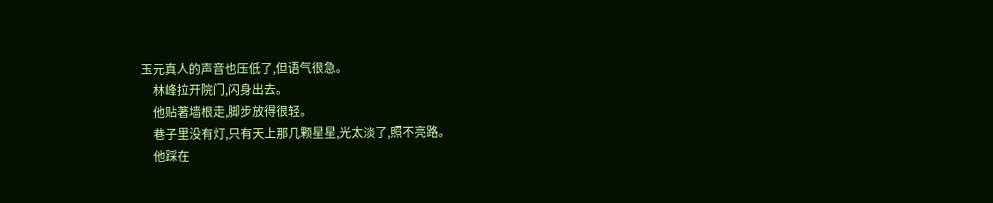玉元真人的声音也压低了,但语气很急。
    林峰拉开院门,闪身出去。
    他贴著墙根走,脚步放得很轻。
    巷子里没有灯,只有天上那几颗星星,光太淡了,照不亮路。
    他踩在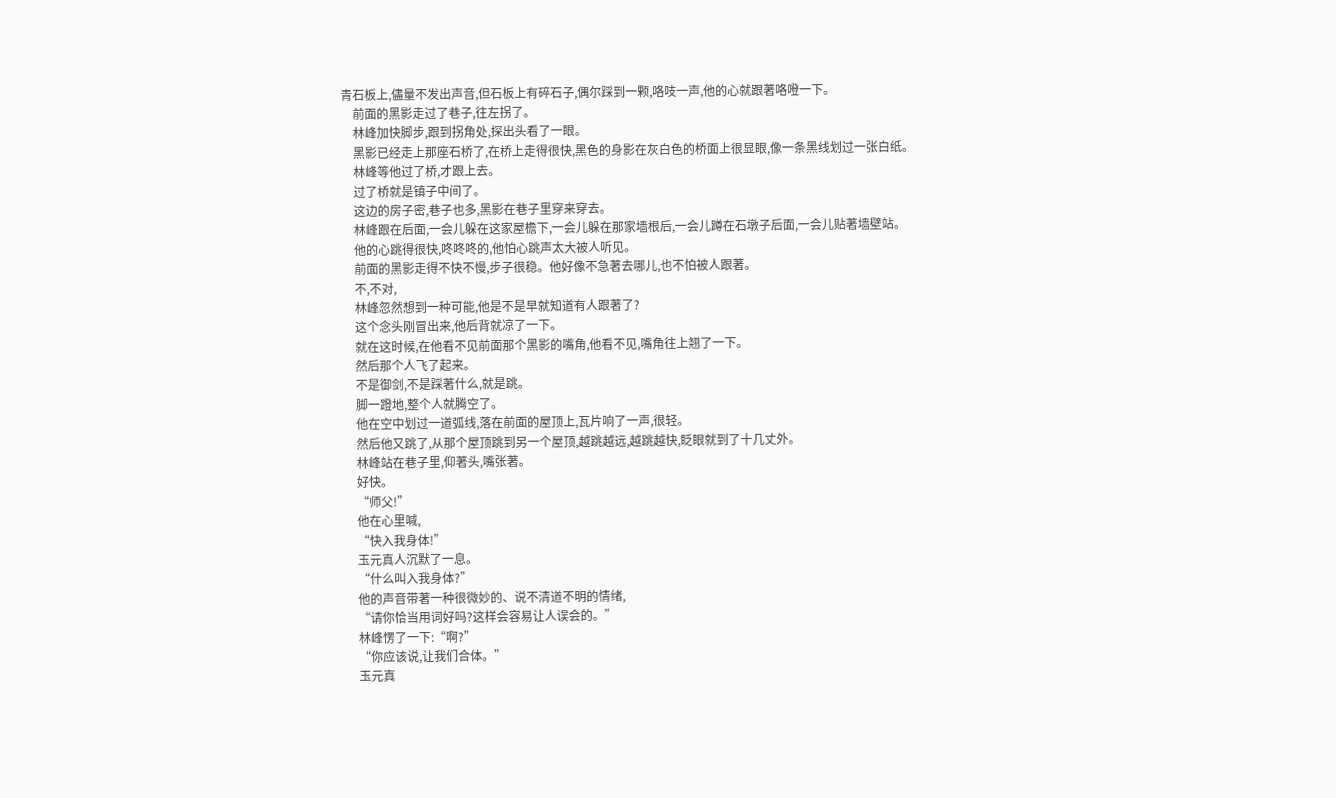青石板上,儘量不发出声音,但石板上有碎石子,偶尔踩到一颗,咯吱一声,他的心就跟著咯噔一下。
    前面的黑影走过了巷子,往左拐了。
    林峰加快脚步,跟到拐角处,探出头看了一眼。
    黑影已经走上那座石桥了,在桥上走得很快,黑色的身影在灰白色的桥面上很显眼,像一条黑线划过一张白纸。
    林峰等他过了桥,才跟上去。
    过了桥就是镇子中间了。
    这边的房子密,巷子也多,黑影在巷子里穿来穿去。
    林峰跟在后面,一会儿躲在这家屋檐下,一会儿躲在那家墙根后,一会儿蹲在石墩子后面,一会儿贴著墙壁站。
    他的心跳得很快,咚咚咚的,他怕心跳声太大被人听见。
    前面的黑影走得不快不慢,步子很稳。他好像不急著去哪儿,也不怕被人跟著。
    不,不对,
    林峰忽然想到一种可能,他是不是早就知道有人跟著了?
    这个念头刚冒出来,他后背就凉了一下。
    就在这时候,在他看不见前面那个黑影的嘴角,他看不见,嘴角往上翘了一下。
    然后那个人飞了起来。
    不是御剑,不是踩著什么,就是跳。
    脚一蹬地,整个人就腾空了。
    他在空中划过一道弧线,落在前面的屋顶上,瓦片响了一声,很轻。
    然后他又跳了,从那个屋顶跳到另一个屋顶,越跳越远,越跳越快,眨眼就到了十几丈外。
    林峰站在巷子里,仰著头,嘴张著。
    好快。
    “师父!”
    他在心里喊,
    “快入我身体!”
    玉元真人沉默了一息。
    “什么叫入我身体?”
    他的声音带著一种很微妙的、说不清道不明的情绪,
    “请你恰当用词好吗?这样会容易让人误会的。”
    林峰愣了一下:“啊?”
    “你应该说,让我们合体。”
    玉元真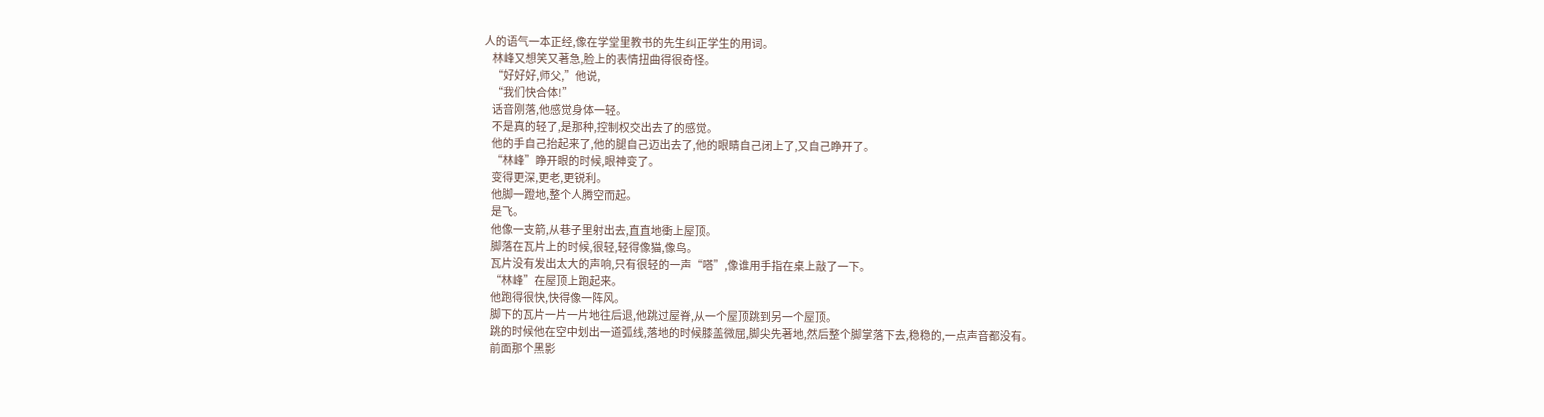人的语气一本正经,像在学堂里教书的先生纠正学生的用词。
    林峰又想笑又著急,脸上的表情扭曲得很奇怪。
    “好好好,师父,”他说,
    “我们快合体!”
    话音刚落,他感觉身体一轻。
    不是真的轻了,是那种,控制权交出去了的感觉。
    他的手自己抬起来了,他的腿自己迈出去了,他的眼睛自己闭上了,又自己睁开了。
    “林峰”睁开眼的时候,眼神变了。
    变得更深,更老,更锐利。
    他脚一蹬地,整个人腾空而起。
    是飞。
    他像一支箭,从巷子里射出去,直直地衝上屋顶。
    脚落在瓦片上的时候,很轻,轻得像猫,像鸟。
    瓦片没有发出太大的声响,只有很轻的一声“嗒”,像谁用手指在桌上敲了一下。
    “林峰”在屋顶上跑起来。
    他跑得很快,快得像一阵风。
    脚下的瓦片一片一片地往后退,他跳过屋脊,从一个屋顶跳到另一个屋顶。
    跳的时候他在空中划出一道弧线,落地的时候膝盖微屈,脚尖先著地,然后整个脚掌落下去,稳稳的,一点声音都没有。
    前面那个黑影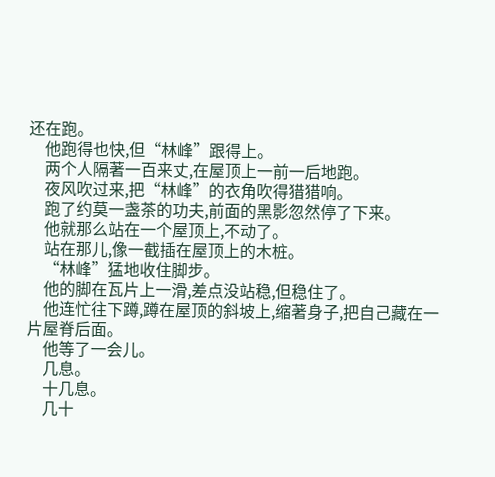还在跑。
    他跑得也快,但“林峰”跟得上。
    两个人隔著一百来丈,在屋顶上一前一后地跑。
    夜风吹过来,把“林峰”的衣角吹得猎猎响。
    跑了约莫一盏茶的功夫,前面的黑影忽然停了下来。
    他就那么站在一个屋顶上,不动了。
    站在那儿,像一截插在屋顶上的木桩。
    “林峰”猛地收住脚步。
    他的脚在瓦片上一滑,差点没站稳,但稳住了。
    他连忙往下蹲,蹲在屋顶的斜坡上,缩著身子,把自己藏在一片屋脊后面。
    他等了一会儿。
    几息。
    十几息。
    几十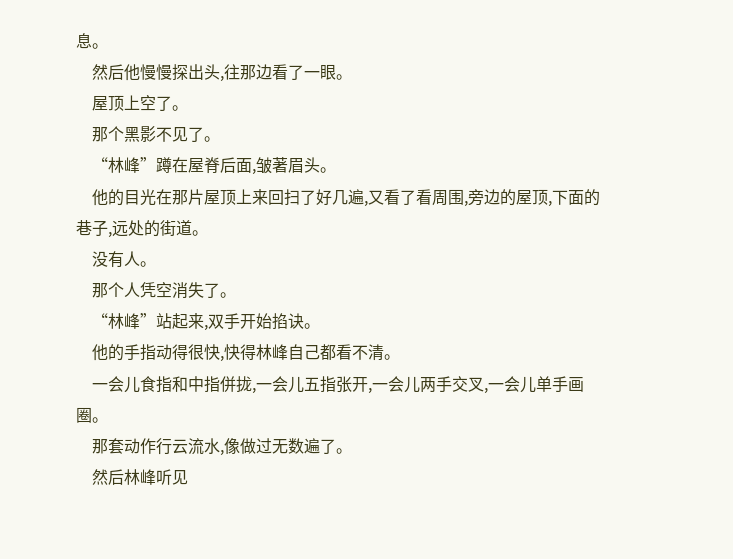息。
    然后他慢慢探出头,往那边看了一眼。
    屋顶上空了。
    那个黑影不见了。
    “林峰”蹲在屋脊后面,皱著眉头。
    他的目光在那片屋顶上来回扫了好几遍,又看了看周围,旁边的屋顶,下面的巷子,远处的街道。
    没有人。
    那个人凭空消失了。
    “林峰”站起来,双手开始掐诀。
    他的手指动得很快,快得林峰自己都看不清。
    一会儿食指和中指併拢,一会儿五指张开,一会儿两手交叉,一会儿单手画圈。
    那套动作行云流水,像做过无数遍了。
    然后林峰听见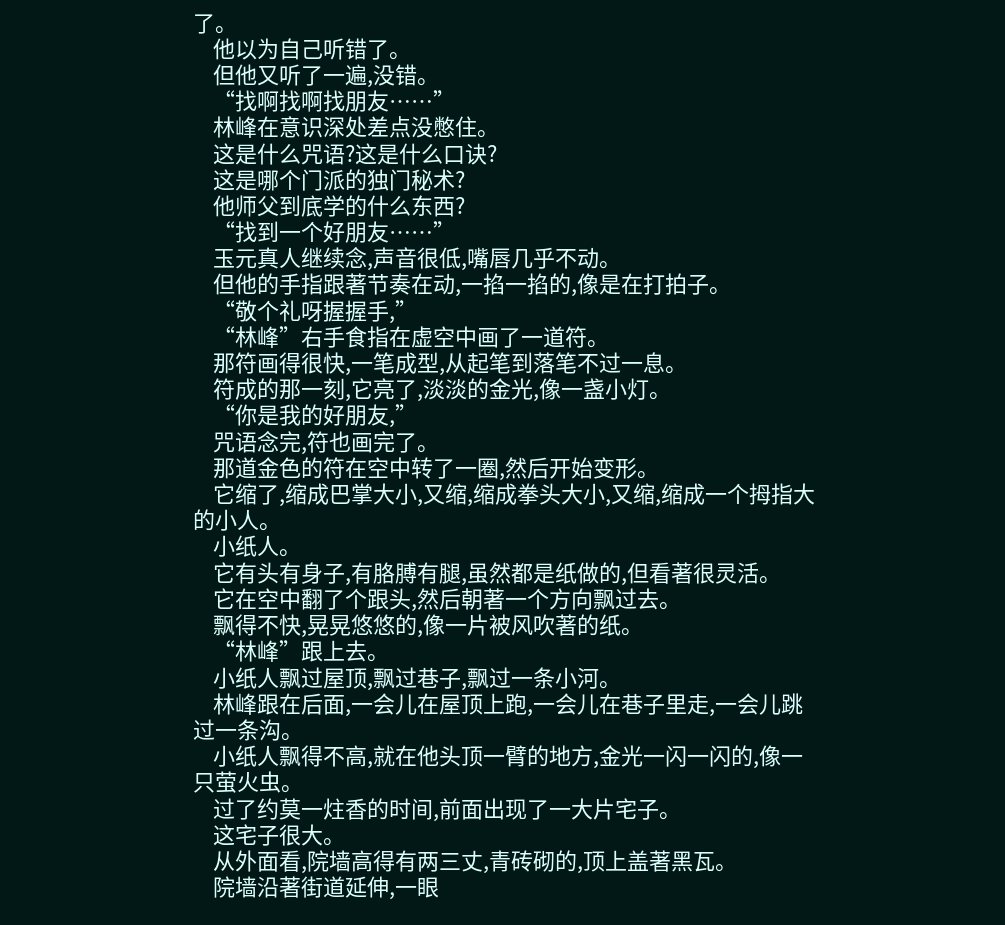了。
    他以为自己听错了。
    但他又听了一遍,没错。
    “找啊找啊找朋友……”
    林峰在意识深处差点没憋住。
    这是什么咒语?这是什么口诀?
    这是哪个门派的独门秘术?
    他师父到底学的什么东西?
    “找到一个好朋友……”
    玉元真人继续念,声音很低,嘴唇几乎不动。
    但他的手指跟著节奏在动,一掐一掐的,像是在打拍子。
    “敬个礼呀握握手,”
    “林峰”右手食指在虚空中画了一道符。
    那符画得很快,一笔成型,从起笔到落笔不过一息。
    符成的那一刻,它亮了,淡淡的金光,像一盏小灯。
    “你是我的好朋友,”
    咒语念完,符也画完了。
    那道金色的符在空中转了一圈,然后开始变形。
    它缩了,缩成巴掌大小,又缩,缩成拳头大小,又缩,缩成一个拇指大的小人。
    小纸人。
    它有头有身子,有胳膊有腿,虽然都是纸做的,但看著很灵活。
    它在空中翻了个跟头,然后朝著一个方向飘过去。
    飘得不快,晃晃悠悠的,像一片被风吹著的纸。
    “林峰”跟上去。
    小纸人飘过屋顶,飘过巷子,飘过一条小河。
    林峰跟在后面,一会儿在屋顶上跑,一会儿在巷子里走,一会儿跳过一条沟。
    小纸人飘得不高,就在他头顶一臂的地方,金光一闪一闪的,像一只萤火虫。
    过了约莫一炷香的时间,前面出现了一大片宅子。
    这宅子很大。
    从外面看,院墙高得有两三丈,青砖砌的,顶上盖著黑瓦。
    院墙沿著街道延伸,一眼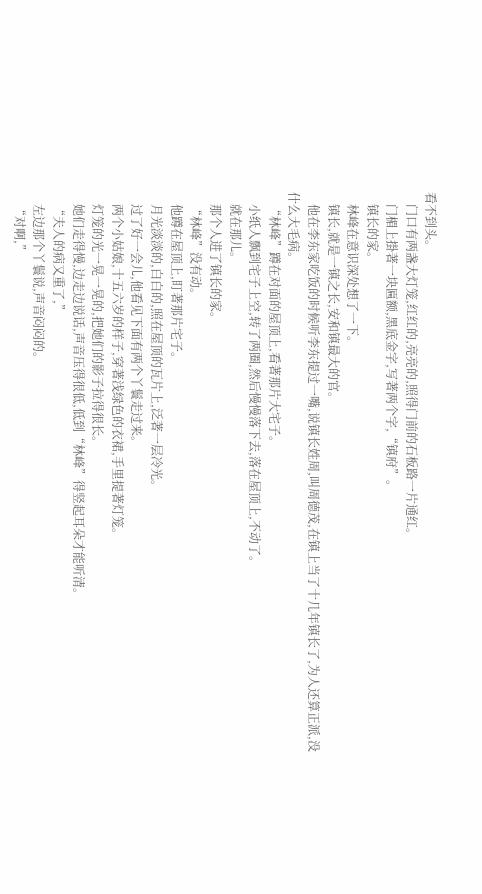看不到头。
    门口有两盏大灯笼,红红的,亮亮的,照得门前的石板路一片通红。
    门楣上掛著一块匾额,黑底金字,写著两个字,“镇府”。
    镇长的家。
    林峰在意识深处想了一下。
    镇长,就是一镇之长,安和镇最大的官。
    他在李东家吃饭的时候听李东提过一嘴,说镇长姓周,叫周德茂,在镇上当了十几年镇长了,为人还算正派,没什么大毛病。
    “林峰”蹲在对面的屋顶上,看著那片大宅子。
    小纸人飘到宅子上空,转了两圈,然后慢慢落下去,落在屋顶上,不动了。
    就在那儿。
    那个人进了镇长的家。
    “林峰”没有动。
    他蹲在屋顶上,盯著那片宅子。
    月光淡淡的,白白的,照在屋顶的瓦片上,泛著一层冷光。
    过了好一会儿,他看见下面有两个丫鬟走过来。
    两个小姑娘,十五六岁的样子,穿著浅绿色的衣裙,手里提著灯笼。
    灯笼的光一晃一晃的,把她们的影子拉得很长。
    她们走得慢,边走边说话,声音压得很低,低到“林峰”得竖起耳朵才能听清。
    “夫人的病又重了,”
    左边那个丫鬟说,声音闷闷的。
    “对啊,”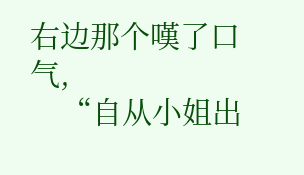右边那个嘆了口气,
    “自从小姐出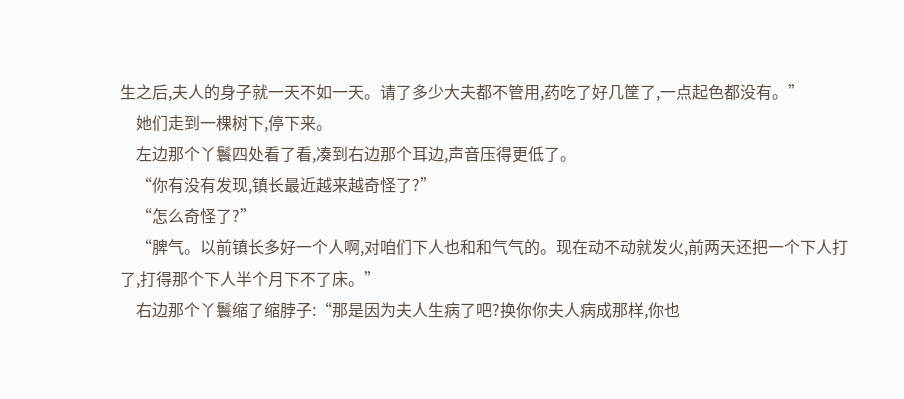生之后,夫人的身子就一天不如一天。请了多少大夫都不管用,药吃了好几筐了,一点起色都没有。”
    她们走到一棵树下,停下来。
    左边那个丫鬟四处看了看,凑到右边那个耳边,声音压得更低了。
    “你有没有发现,镇长最近越来越奇怪了?”
    “怎么奇怪了?”
    “脾气。以前镇长多好一个人啊,对咱们下人也和和气气的。现在动不动就发火,前两天还把一个下人打了,打得那个下人半个月下不了床。”
    右边那个丫鬟缩了缩脖子:“那是因为夫人生病了吧?换你你夫人病成那样,你也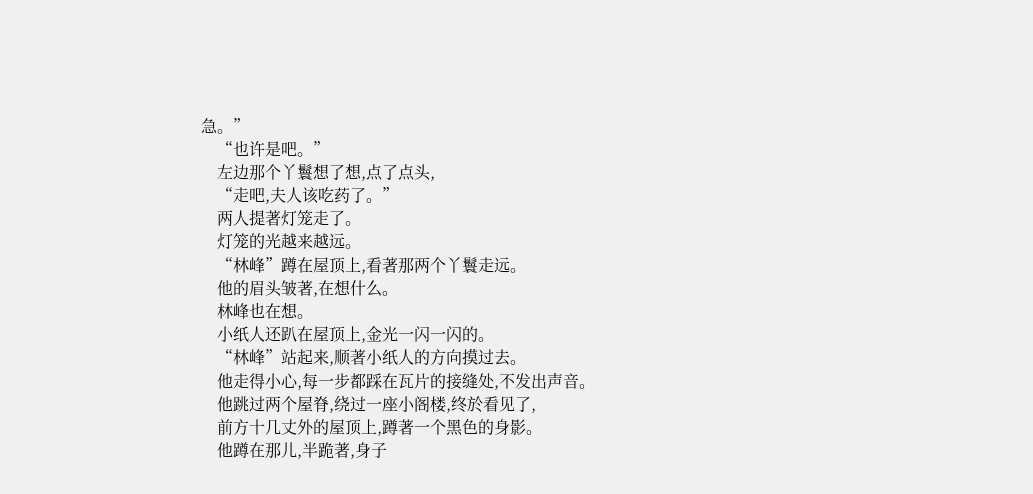急。”
    “也许是吧。”
    左边那个丫鬟想了想,点了点头,
    “走吧,夫人该吃药了。”
    两人提著灯笼走了。
    灯笼的光越来越远。
    “林峰”蹲在屋顶上,看著那两个丫鬟走远。
    他的眉头皱著,在想什么。
    林峰也在想。
    小纸人还趴在屋顶上,金光一闪一闪的。
    “林峰”站起来,顺著小纸人的方向摸过去。
    他走得小心,每一步都踩在瓦片的接缝处,不发出声音。
    他跳过两个屋脊,绕过一座小阁楼,终於看见了,
    前方十几丈外的屋顶上,蹲著一个黑色的身影。
    他蹲在那儿,半跪著,身子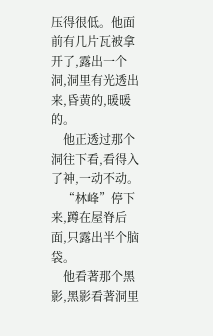压得很低。他面前有几片瓦被拿开了,露出一个洞,洞里有光透出来,昏黄的,暖暖的。
    他正透过那个洞往下看,看得入了神,一动不动。
    “林峰”停下来,蹲在屋脊后面,只露出半个脑袋。
    他看著那个黑影,黑影看著洞里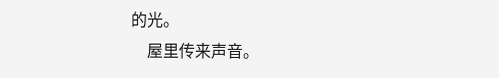的光。
    屋里传来声音。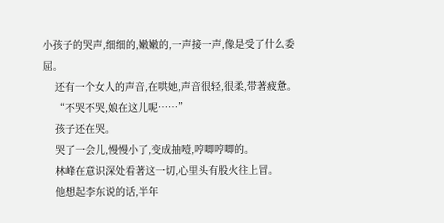小孩子的哭声,细细的,嫩嫩的,一声接一声,像是受了什么委屈。
    还有一个女人的声音,在哄她,声音很轻,很柔,带著疲惫。
    “不哭不哭,娘在这儿呢……”
    孩子还在哭。
    哭了一会儿,慢慢小了,变成抽噎,哼唧哼唧的。
    林峰在意识深处看著这一切,心里头有股火往上冒。
    他想起李东说的话,半年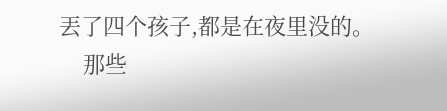丟了四个孩子,都是在夜里没的。
    那些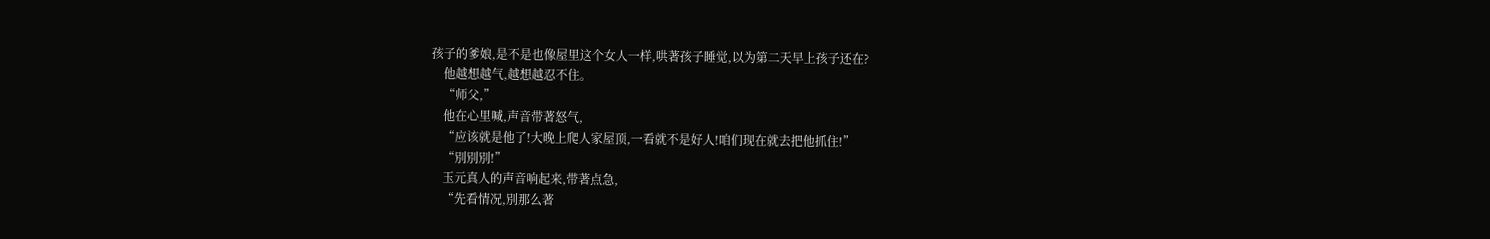孩子的爹娘,是不是也像屋里这个女人一样,哄著孩子睡觉,以为第二天早上孩子还在?
    他越想越气,越想越忍不住。
    “师父,”
    他在心里喊,声音带著怒气,
    “应该就是他了!大晚上爬人家屋顶,一看就不是好人!咱们现在就去把他抓住!”
    “別別別!”
    玉元真人的声音响起来,带著点急,
    “先看情况,別那么著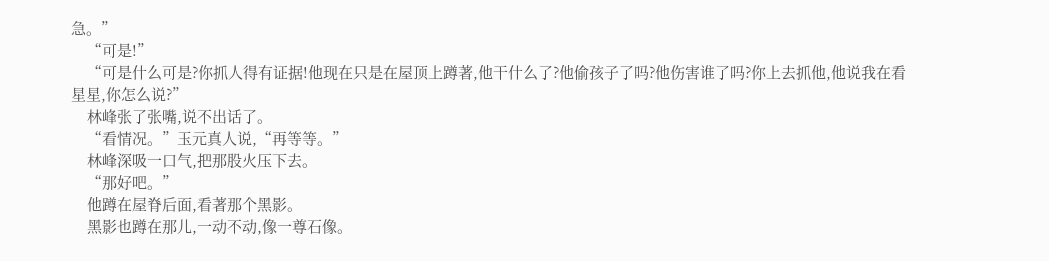急。”
    “可是!”
    “可是什么可是?你抓人得有证据!他现在只是在屋顶上蹲著,他干什么了?他偷孩子了吗?他伤害谁了吗?你上去抓他,他说我在看星星,你怎么说?”
    林峰张了张嘴,说不出话了。
    “看情况。”玉元真人说,“再等等。”
    林峰深吸一口气,把那股火压下去。
    “那好吧。”
    他蹲在屋脊后面,看著那个黑影。
    黑影也蹲在那儿,一动不动,像一尊石像。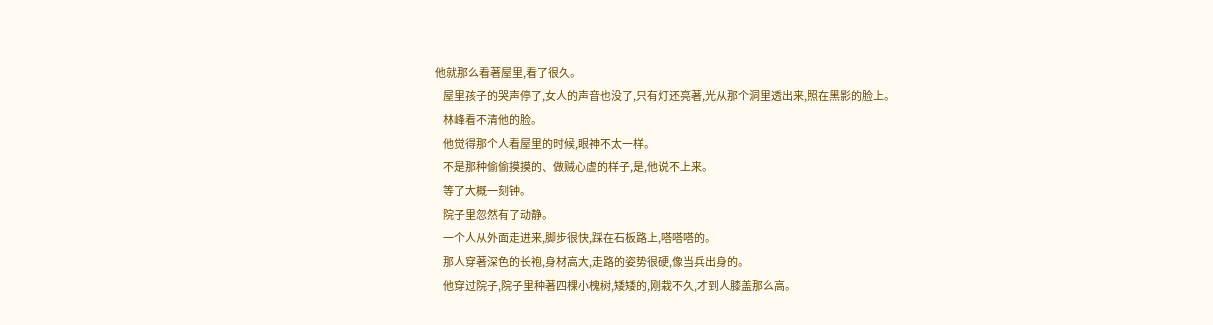他就那么看著屋里,看了很久。
    屋里孩子的哭声停了,女人的声音也没了,只有灯还亮著,光从那个洞里透出来,照在黑影的脸上。
    林峰看不清他的脸。
    他觉得那个人看屋里的时候,眼神不太一样。
    不是那种偷偷摸摸的、做贼心虚的样子,是,他说不上来。
    等了大概一刻钟。
    院子里忽然有了动静。
    一个人从外面走进来,脚步很快,踩在石板路上,嗒嗒嗒的。
    那人穿著深色的长袍,身材高大,走路的姿势很硬,像当兵出身的。
    他穿过院子,院子里种著四棵小槐树,矮矮的,刚栽不久,才到人膝盖那么高。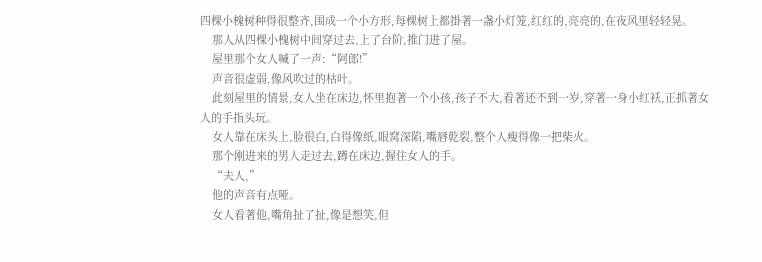四棵小槐树种得很整齐,围成一个小方形,每棵树上都掛著一盏小灯笼,红红的,亮亮的,在夜风里轻轻晃。
    那人从四棵小槐树中间穿过去,上了台阶,推门进了屋。
    屋里那个女人喊了一声:“阿郎!”
    声音很虚弱,像风吹过的枯叶。
    此刻屋里的情景,女人坐在床边,怀里抱著一个小孩,孩子不大,看著还不到一岁,穿著一身小红袄,正抓著女人的手指头玩。
    女人靠在床头上,脸很白,白得像纸,眼窝深陷,嘴唇乾裂,整个人瘦得像一把柴火。
    那个刚进来的男人走过去,蹲在床边,握住女人的手。
    “夫人,”
    他的声音有点哑。
    女人看著他,嘴角扯了扯,像是想笑,但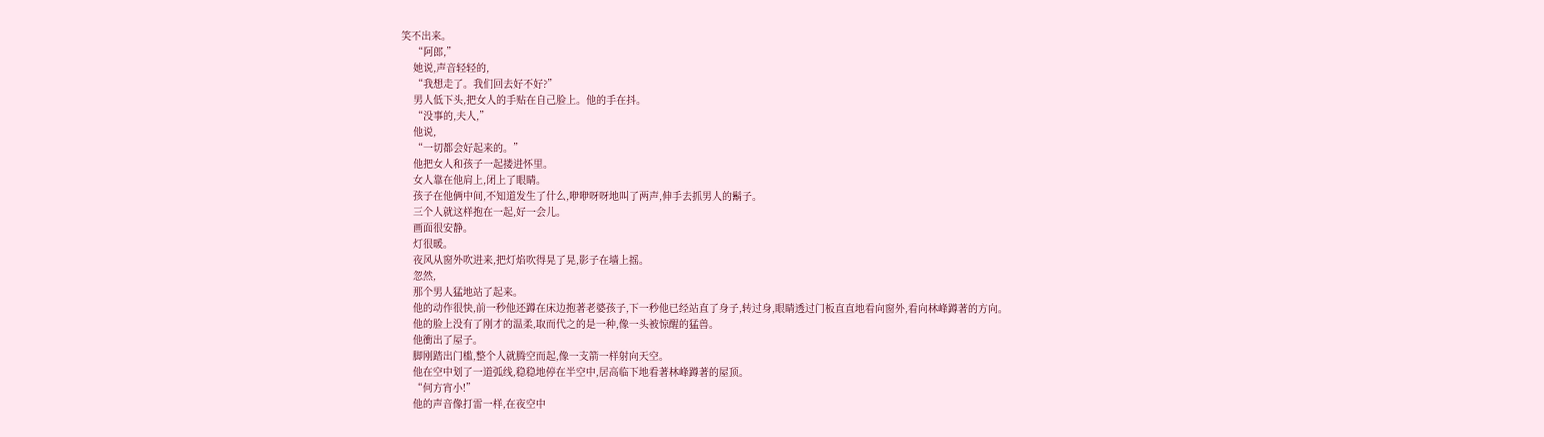笑不出来。
    “阿郎,”
    她说,声音轻轻的,
    “我想走了。我们回去好不好?”
    男人低下头,把女人的手贴在自己脸上。他的手在抖。
    “没事的,夫人,”
    他说,
    “一切都会好起来的。”
    他把女人和孩子一起搂进怀里。
    女人靠在他肩上,闭上了眼睛。
    孩子在他俩中间,不知道发生了什么,咿咿呀呀地叫了两声,伸手去抓男人的鬍子。
    三个人就这样抱在一起,好一会儿。
    画面很安静。
    灯很暖。
    夜风从窗外吹进来,把灯焰吹得晃了晃,影子在墙上摇。
    忽然,
    那个男人猛地站了起来。
    他的动作很快,前一秒他还蹲在床边抱著老婆孩子,下一秒他已经站直了身子,转过身,眼睛透过门板直直地看向窗外,看向林峰蹲著的方向。
    他的脸上没有了刚才的温柔,取而代之的是一种,像一头被惊醒的猛兽。
    他衝出了屋子。
    脚刚踏出门槛,整个人就腾空而起,像一支箭一样射向天空。
    他在空中划了一道弧线,稳稳地停在半空中,居高临下地看著林峰蹲著的屋顶。
    “何方宵小!”
    他的声音像打雷一样,在夜空中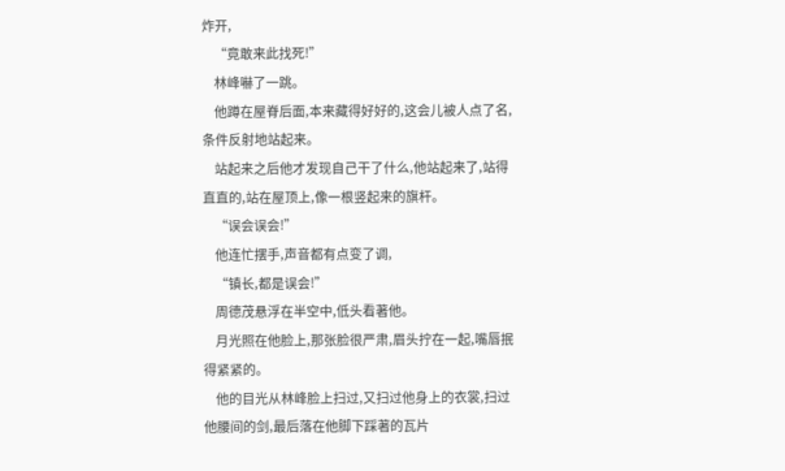炸开,
    “竟敢来此找死!”
    林峰嚇了一跳。
    他蹲在屋脊后面,本来藏得好好的,这会儿被人点了名,条件反射地站起来。
    站起来之后他才发现自己干了什么,他站起来了,站得直直的,站在屋顶上,像一根竖起来的旗杆。
    “误会误会!”
    他连忙摆手,声音都有点变了调,
    “镇长,都是误会!”
    周德茂悬浮在半空中,低头看著他。
    月光照在他脸上,那张脸很严肃,眉头拧在一起,嘴唇抿得紧紧的。
    他的目光从林峰脸上扫过,又扫过他身上的衣裳,扫过他腰间的剑,最后落在他脚下踩著的瓦片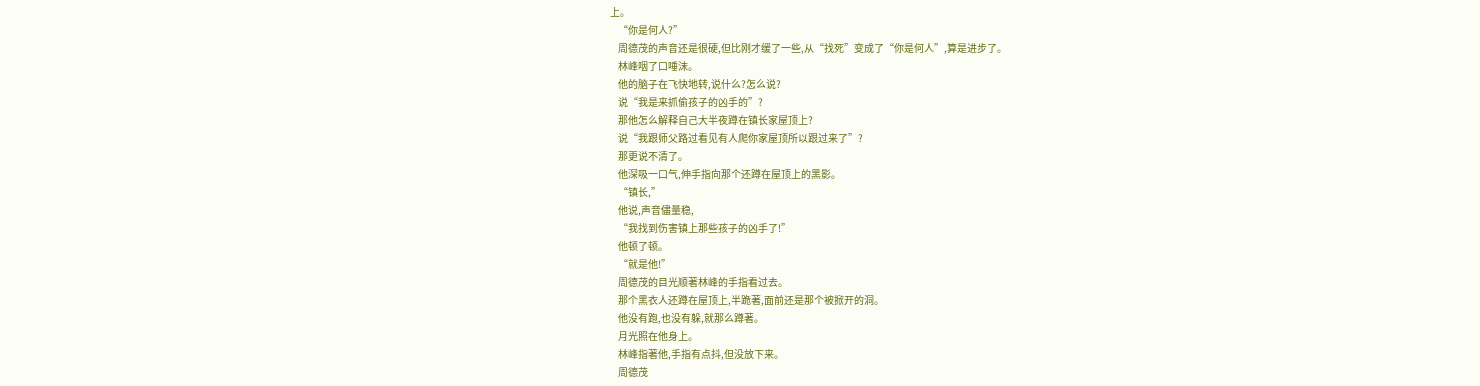上。
    “你是何人?”
    周德茂的声音还是很硬,但比刚才缓了一些,从“找死”变成了“你是何人”,算是进步了。
    林峰咽了口唾沫。
    他的脑子在飞快地转,说什么?怎么说?
    说“我是来抓偷孩子的凶手的”?
    那他怎么解释自己大半夜蹲在镇长家屋顶上?
    说“我跟师父路过看见有人爬你家屋顶所以跟过来了”?
    那更说不清了。
    他深吸一口气,伸手指向那个还蹲在屋顶上的黑影。
    “镇长,”
    他说,声音儘量稳,
    “我找到伤害镇上那些孩子的凶手了!”
    他顿了顿。
    “就是他!”
    周德茂的目光顺著林峰的手指看过去。
    那个黑衣人还蹲在屋顶上,半跪著,面前还是那个被掀开的洞。
    他没有跑,也没有躲,就那么蹲著。
    月光照在他身上。
    林峰指著他,手指有点抖,但没放下来。
    周德茂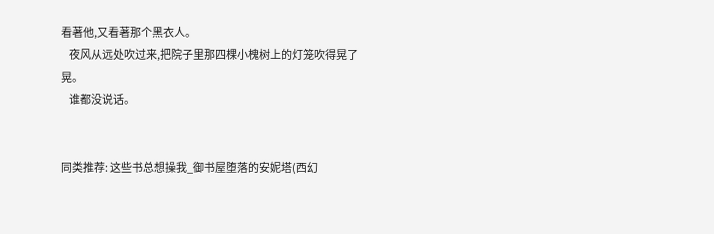看著他,又看著那个黑衣人。
    夜风从远处吹过来,把院子里那四棵小槐树上的灯笼吹得晃了晃。
    谁都没说话。


同类推荐: 这些书总想操我_御书屋堕落的安妮塔(西幻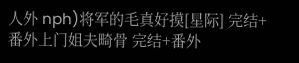人外 nph)将军的毛真好摸[星际] 完结+番外上门姐夫畸骨 完结+番外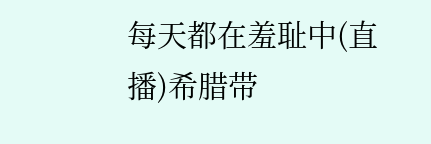每天都在羞耻中(直播)希腊带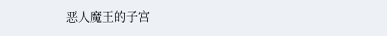恶人魔王的子宫